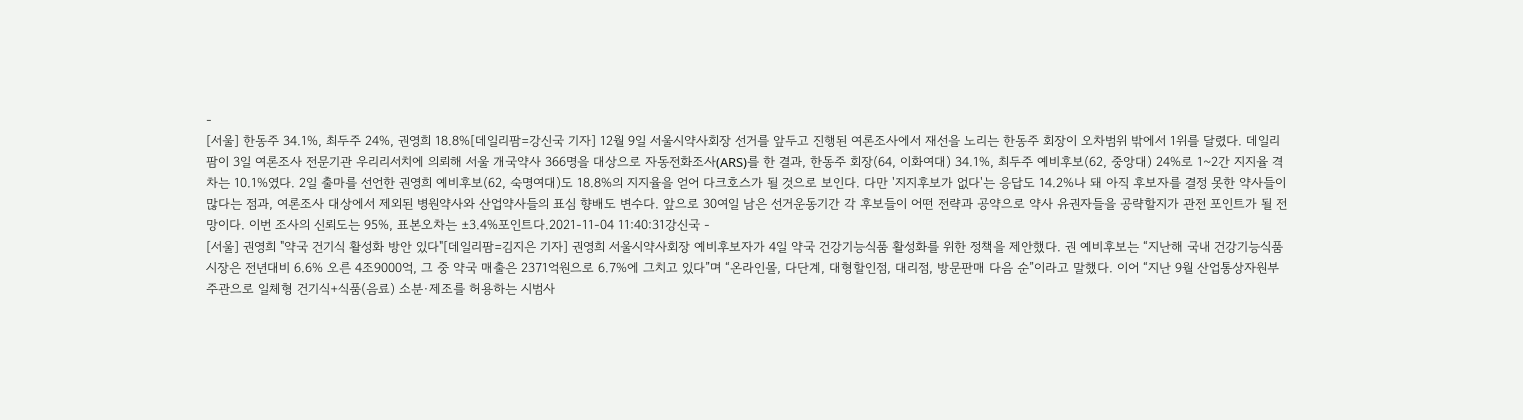-
[서울] 한동주 34.1%, 최두주 24%, 권영희 18.8%[데일리팜=강신국 기자] 12월 9일 서울시약사회장 선거를 앞두고 진행된 여론조사에서 재선을 노리는 한동주 회장이 오차범위 밖에서 1위를 달렸다. 데일리팜이 3일 여론조사 전문기관 우리리서치에 의뢰해 서울 개국약사 366명을 대상으로 자동전화조사(ARS)를 한 결과, 한동주 회장(64, 이화여대) 34.1%, 최두주 예비후보(62, 중앙대) 24%로 1~2간 지지율 격차는 10.1%였다. 2일 출마를 선언한 권영희 예비후보(62, 숙명여대)도 18.8%의 지지율을 얻어 다크호스가 될 것으로 보인다. 다만 '지지후보가 없다'는 응답도 14.2%나 돼 아직 후보자를 결정 못한 약사들이 많다는 점과, 여론조사 대상에서 제외된 병원약사와 산업약사들의 표심 향배도 변수다. 앞으로 30여일 남은 선거운동기간 각 후보들이 어떤 전략과 공약으로 약사 유권자들을 공략할지가 관전 포인트가 될 전망이다. 이번 조사의 신뢰도는 95%, 표본오차는 ±3.4%포인트다.2021-11-04 11:40:31강신국 -
[서울] 권영희 "약국 건기식 활성화 방안 있다"[데일리팜=김지은 기자] 권영희 서울시약사회장 예비후보자가 4일 약국 건강기능식품 활성화를 위한 정책을 제안했다. 권 예비후보는 “지난해 국내 건강기능식품 시장은 전년대비 6.6% 오른 4조9000억, 그 중 약국 매출은 2371억원으로 6.7%에 그치고 있다”며 “온라인몰, 다단계, 대형할인점, 대리점, 방문판매 다음 순”이라고 말했다. 이어 “지난 9월 산업통상자원부 주관으로 일체형 건기식+식품(음료) 소분·제조를 허용하는 시범사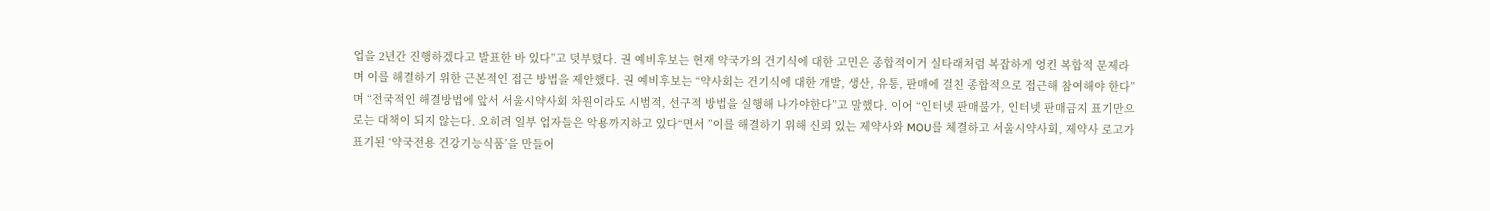업을 2년간 진행하겠다고 발표한 바 있다”고 덧부텼다. 권 예비후보는 현재 약국가의 건기식에 대한 고민은 종합적이거 실타래처럼 복잡하게 엉킨 복합적 문제라며 이를 해결하기 위한 근본적인 접근 방법을 제안했다. 권 예비후보는 “약사회는 건기식에 대한 개발, 생산, 유통, 판매에 걸친 종합적으로 접근해 참여해야 한다”며 “전국적인 해결방법에 앞서 서울시약사회 차원이라도 시범적, 선구적 방법을 실행해 나가야한다”고 말했다. 이어 “인터넷 판매불가, 인터넷 판매금지 표기만으로는 대책이 되지 않는다. 오히려 일부 업자들은 악용까지하고 있다“면서 ”이를 해결하기 위해 신뢰 있는 제약사와 MOU를 체결하고 서울시약사회, 제약사 로고가 표기된 ‘약국전용 건강기능식품’을 만들어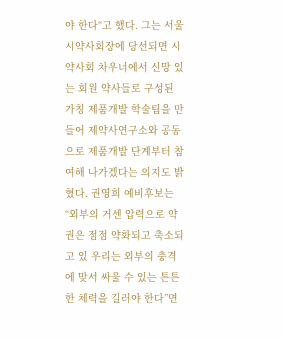야 한다“고 했다. 그는 서울시약사회장에 당선되면 시약사회 차우너에서 신망 있는 회원 약사들로 구성된 가칭 제품개발 학술팀을 만들어 제약사연구소와 공동으로 제품개발 단계부터 참여해 나가겠다는 의지도 밝혔다. 권영희 예비후보는 “외부의 거센 압력으로 약권은 점점 약화되고 축소되고 있 우리는 외부의 충격에 맞서 싸울 수 있는 튼튼한 체력을 길러야 한다”면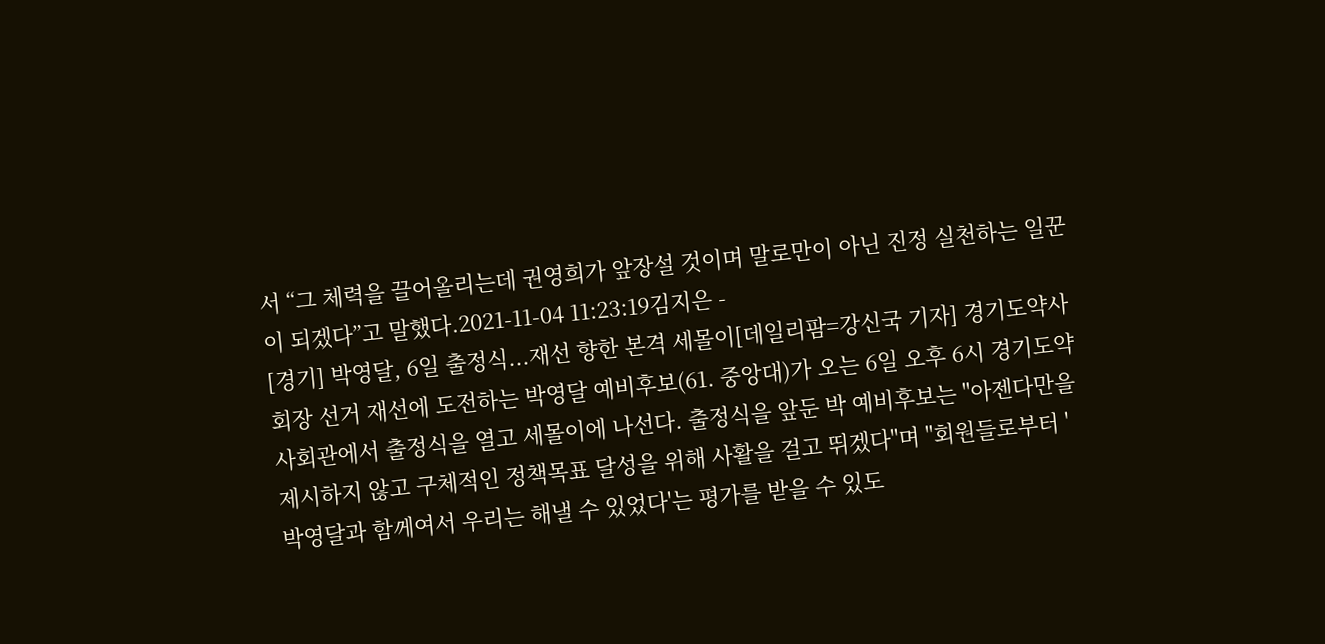서 “그 체력을 끌어올리는데 권영희가 앞장설 것이며 말로만이 아닌 진정 실천하는 일꾼이 되겠다”고 말했다.2021-11-04 11:23:19김지은 -
[경기] 박영달, 6일 출정식...재선 향한 본격 세몰이[데일리팜=강신국 기자] 경기도약사회장 선거 재선에 도전하는 박영달 예비후보(61. 중앙대)가 오는 6일 오후 6시 경기도약사회관에서 출정식을 열고 세몰이에 나선다. 출정식을 앞둔 박 예비후보는 "아젠다만을 제시하지 않고 구체적인 정책목표 달성을 위해 사활을 걸고 뛰겠다"며 "회원들로부터 '박영달과 함께여서 우리는 해낼 수 있었다'는 평가를 받을 수 있도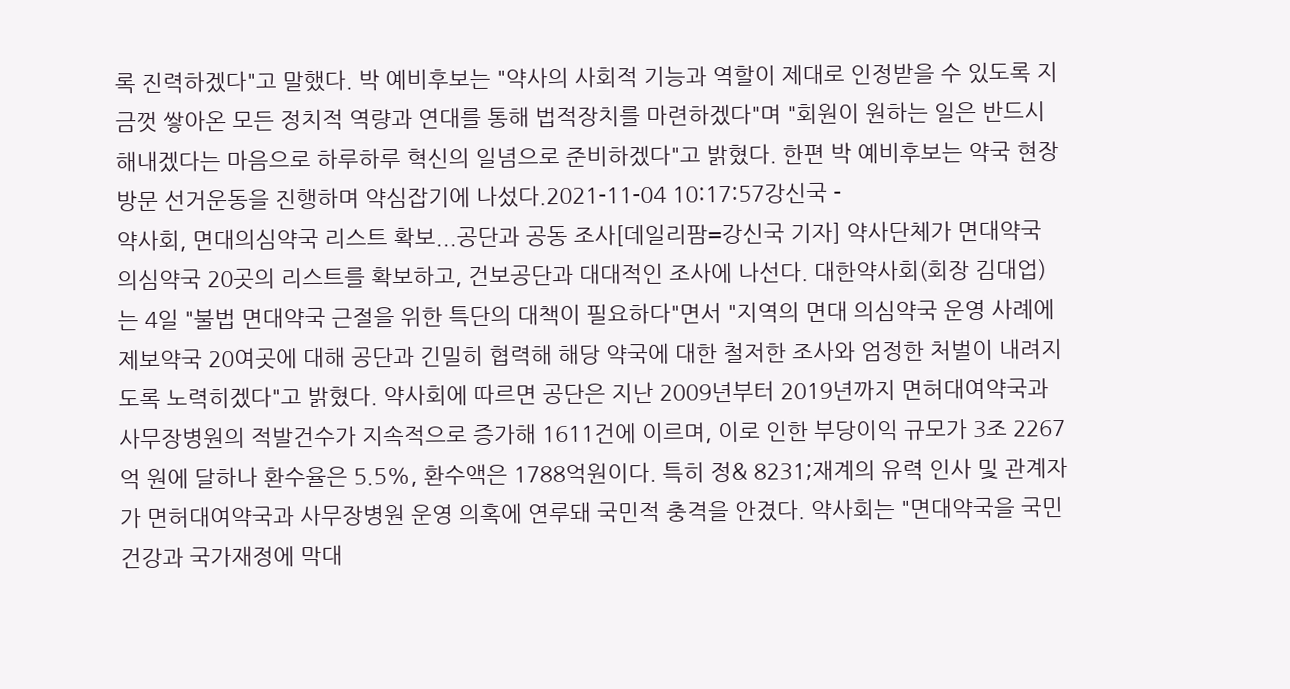록 진력하겠다"고 말했다. 박 예비후보는 "약사의 사회적 기능과 역할이 제대로 인정받을 수 있도록 지금껏 쌓아온 모든 정치적 역량과 연대를 통해 법적장치를 마련하겠다"며 "회원이 원하는 일은 반드시 해내겠다는 마음으로 하루하루 혁신의 일념으로 준비하겠다"고 밝혔다. 한편 박 예비후보는 약국 현장 방문 선거운동을 진행하며 약심잡기에 나섰다.2021-11-04 10:17:57강신국 -
약사회, 면대의심약국 리스트 확보...공단과 공동 조사[데일리팜=강신국 기자] 약사단체가 면대약국 의심약국 20곳의 리스트를 확보하고, 건보공단과 대대적인 조사에 나선다. 대한약사회(회장 김대업)는 4일 "불법 면대약국 근절을 위한 특단의 대책이 필요하다"면서 "지역의 면대 의심약국 운영 사례에 제보약국 20여곳에 대해 공단과 긴밀히 협력해 해당 약국에 대한 철저한 조사와 엄정한 처벌이 내려지도록 노력히겠다"고 밝혔다. 약사회에 따르면 공단은 지난 2009년부터 2019년까지 면허대여약국과 사무장병원의 적발건수가 지속적으로 증가해 1611건에 이르며, 이로 인한 부당이익 규모가 3조 2267억 원에 달하나 환수율은 5.5%, 환수액은 1788억원이다. 특히 정& 8231;재계의 유력 인사 및 관계자가 면허대여약국과 사무장병원 운영 의혹에 연루돼 국민적 충격을 안겼다. 약사회는 "면대약국을 국민건강과 국가재정에 막대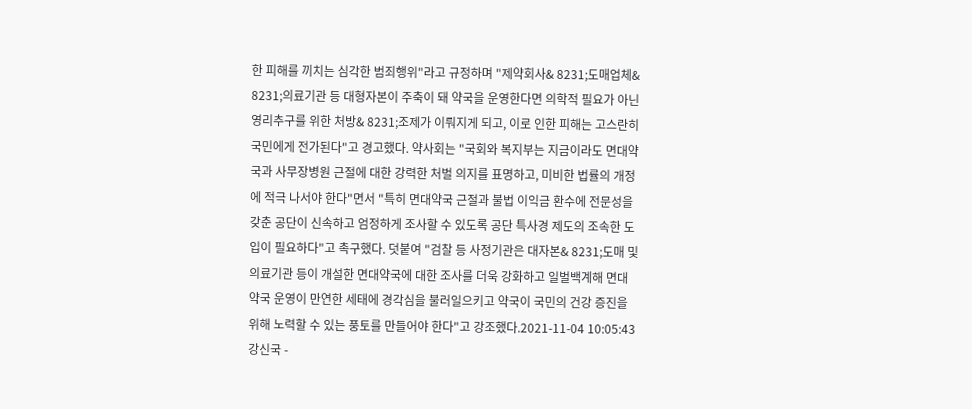한 피해를 끼치는 심각한 범죄행위"라고 규정하며 "제약회사& 8231;도매업체& 8231;의료기관 등 대형자본이 주축이 돼 약국을 운영한다면 의학적 필요가 아닌 영리추구를 위한 처방& 8231;조제가 이뤄지게 되고, 이로 인한 피해는 고스란히 국민에게 전가된다"고 경고했다. 약사회는 "국회와 복지부는 지금이라도 면대약국과 사무장병원 근절에 대한 강력한 처벌 의지를 표명하고, 미비한 법률의 개정에 적극 나서야 한다"면서 "특히 면대약국 근절과 불법 이익금 환수에 전문성을 갖춘 공단이 신속하고 엄정하게 조사할 수 있도록 공단 특사경 제도의 조속한 도입이 필요하다"고 촉구했다. 덧붙여 "검찰 등 사정기관은 대자본& 8231;도매 및 의료기관 등이 개설한 면대약국에 대한 조사를 더욱 강화하고 일벌백계해 면대약국 운영이 만연한 세태에 경각심을 불러일으키고 약국이 국민의 건강 증진을 위해 노력할 수 있는 풍토를 만들어야 한다"고 강조했다.2021-11-04 10:05:43강신국 -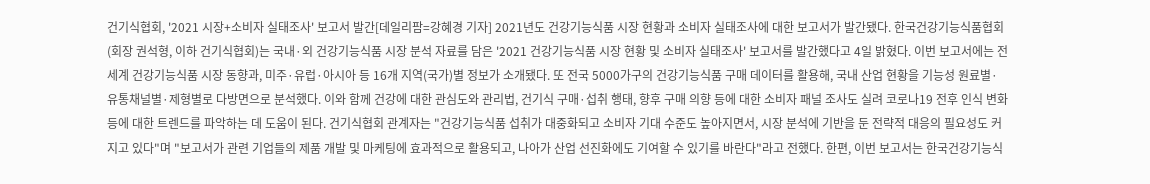건기식협회, '2021 시장+소비자 실태조사' 보고서 발간[데일리팜=강혜경 기자] 2021년도 건강기능식품 시장 현황과 소비자 실태조사에 대한 보고서가 발간됐다. 한국건강기능식품협회(회장 권석형, 이하 건기식협회)는 국내·외 건강기능식품 시장 분석 자료를 담은 '2021 건강기능식품 시장 현황 및 소비자 실태조사' 보고서를 발간했다고 4일 밝혔다. 이번 보고서에는 전 세계 건강기능식품 시장 동향과, 미주·유럽·아시아 등 16개 지역(국가)별 정보가 소개됐다. 또 전국 5000가구의 건강기능식품 구매 데이터를 활용해, 국내 산업 현황을 기능성 원료별·유통채널별·제형별로 다방면으로 분석했다. 이와 함께 건강에 대한 관심도와 관리법, 건기식 구매·섭취 행태, 향후 구매 의향 등에 대한 소비자 패널 조사도 실려 코로나19 전후 인식 변화 등에 대한 트렌드를 파악하는 데 도움이 된다. 건기식협회 관계자는 "건강기능식품 섭취가 대중화되고 소비자 기대 수준도 높아지면서, 시장 분석에 기반을 둔 전략적 대응의 필요성도 커지고 있다"며 "보고서가 관련 기업들의 제품 개발 및 마케팅에 효과적으로 활용되고, 나아가 산업 선진화에도 기여할 수 있기를 바란다"라고 전했다. 한편, 이번 보고서는 한국건강기능식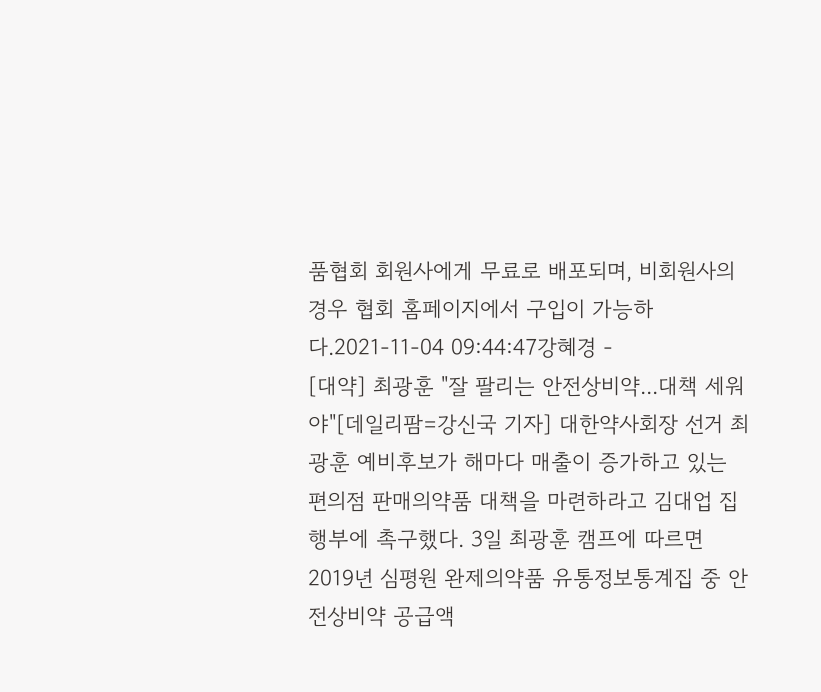품협회 회원사에게 무료로 배포되며, 비회원사의 경우 협회 홈페이지에서 구입이 가능하다.2021-11-04 09:44:47강혜경 -
[대약] 최광훈 "잘 팔리는 안전상비약...대책 세워야"[데일리팜=강신국 기자] 대한약사회장 선거 최광훈 예비후보가 해마다 매출이 증가하고 있는 편의점 판매의약품 대책을 마련하라고 김대업 집행부에 촉구했다. 3일 최광훈 캠프에 따르면 2019년 심평원 완제의약품 유통정보통계집 중 안전상비약 공급액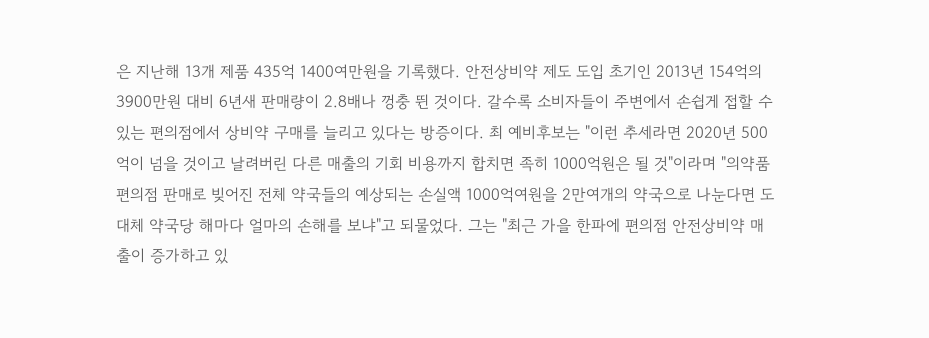은 지난해 13개 제품 435억 1400여만원을 기록했다. 안전상비약 제도 도입 초기인 2013년 154억의3900만원 대비 6년새 판매량이 2.8배나 껑충 뛴 것이다. 갈수록 소비자들이 주변에서 손쉽게 접할 수 있는 편의점에서 상비약 구매를 늘리고 있다는 방증이다. 최 예비후보는 "이런 추세라면 2020년 500억이 넘을 것이고 날려버린 다른 매출의 기회 비용까지 합치면 족히 1000억원은 될 것"이라며 "의약품 편의점 판매로 빚어진 전체 약국들의 예상되는 손실액 1000억여원을 2만여개의 약국으로 나눈다면 도대체 약국당 해마다 얼마의 손해를 보냐"고 되물었다. 그는 "최근 가을 한파에 편의점 안전상비약 매출이 증가하고 있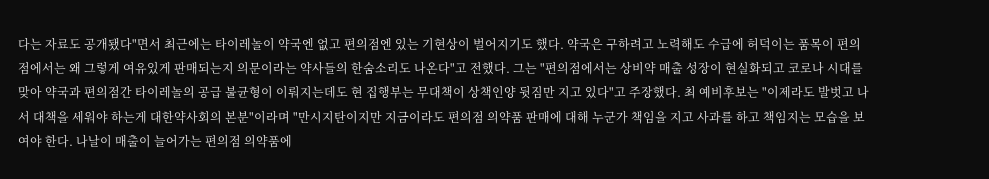다는 자료도 공개됐다"면서 최근에는 타이레놀이 약국엔 없고 편의점엔 있는 기현상이 벌어지기도 했다. 약국은 구하려고 노력해도 수급에 허덕이는 품목이 편의점에서는 왜 그렇게 여유있게 판매되는지 의문이라는 약사들의 한숨소리도 나온다"고 전했다. 그는 "편의점에서는 상비약 매출 성장이 현실화되고 코로나 시대를 맞아 약국과 편의점간 타이레놀의 공급 불균형이 이뤄지는데도 현 집행부는 무대책이 상책인양 뒷짐만 지고 있다"고 주장했다. 최 예비후보는 "이제라도 발벗고 나서 대책을 세워야 하는게 대한약사회의 본분"이라며 "만시지탄이지만 지금이라도 편의점 의약품 판매에 대해 누군가 책임을 지고 사과를 하고 책임지는 모습을 보여야 한다. 나날이 매출이 늘어가는 편의점 의약품에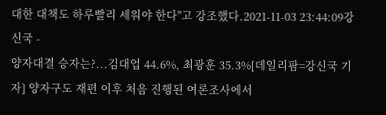대한 대책도 하루빨리 세워야 한다"고 강조했다.2021-11-03 23:44:09강신국 -
양자대결 승자는?...김대업 44.6%, 최광훈 35.3%[데일리팜=강신국 기자] 양자구도 재편 이후 처음 진행된 여론조사에서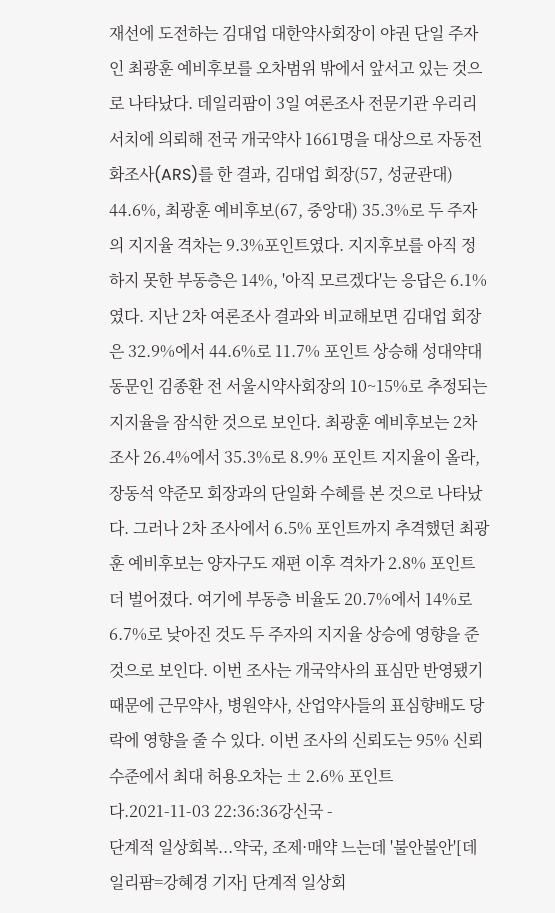재선에 도전하는 김대업 대한약사회장이 야권 단일 주자인 최광훈 예비후보를 오차범위 밖에서 앞서고 있는 것으로 나타났다. 데일리팜이 3일 여론조사 전문기관 우리리서치에 의뢰해 전국 개국약사 1661명을 대상으로 자동전화조사(ARS)를 한 결과, 김대업 회장(57, 성균관대) 44.6%, 최광훈 예비후보(67, 중앙대) 35.3%로 두 주자의 지지율 격차는 9.3%포인트였다. 지지후보를 아직 정하지 못한 부동층은 14%, '아직 모르겠다'는 응답은 6.1%였다. 지난 2차 여론조사 결과와 비교해보면 김대업 회장은 32.9%에서 44.6%로 11.7% 포인트 상승해 성대약대 동문인 김종환 전 서울시약사회장의 10~15%로 추정되는 지지율을 잠식한 것으로 보인다. 최광훈 예비후보는 2차조사 26.4%에서 35.3%로 8.9% 포인트 지지율이 올라, 장동석 약준모 회장과의 단일화 수혜를 본 것으로 나타났다. 그러나 2차 조사에서 6.5% 포인트까지 추격했던 최광훈 예비후보는 양자구도 재편 이후 격차가 2.8% 포인트 더 벌어졌다. 여기에 부동층 비율도 20.7%에서 14%로 6.7%로 낮아진 것도 두 주자의 지지율 상승에 영향을 준 것으로 보인다. 이번 조사는 개국약사의 표심만 반영됐기 때문에 근무약사, 병원약사, 산업약사들의 표심향배도 당락에 영향을 줄 수 있다. 이번 조사의 신뢰도는 95% 신뢰수준에서 최대 허용오차는 ± 2.6% 포인트다.2021-11-03 22:36:36강신국 -
단계적 일상회복...약국, 조제·매약 느는데 '불안불안'[데일리팜=강혜경 기자] 단계적 일상회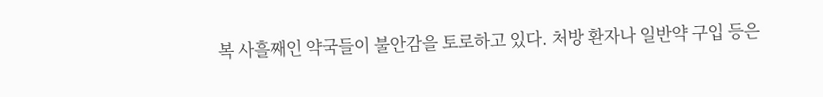복 사흘째인 약국들이 불안감을 토로하고 있다. 처방 환자나 일반약 구입 등은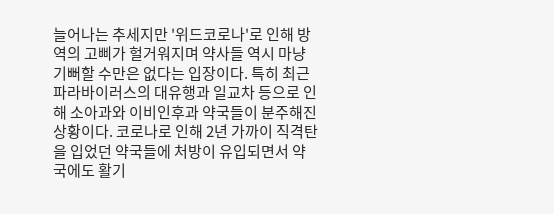늘어나는 추세지만 '위드코로나'로 인해 방역의 고삐가 헐거워지며 약사들 역시 마냥 기뻐할 수만은 없다는 입장이다. 특히 최근 파라바이러스의 대유행과 일교차 등으로 인해 소아과와 이비인후과 약국들이 분주해진 상황이다. 코로나로 인해 2년 가까이 직격탄을 입었던 약국들에 처방이 유입되면서 약국에도 활기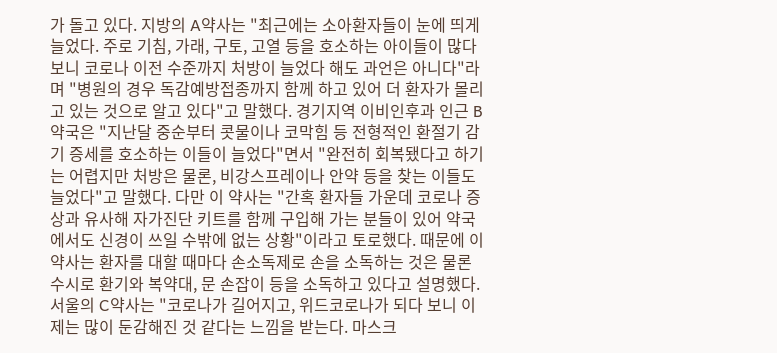가 돌고 있다. 지방의 A약사는 "최근에는 소아환자들이 눈에 띄게 늘었다. 주로 기침, 가래, 구토, 고열 등을 호소하는 아이들이 많다 보니 코로나 이전 수준까지 처방이 늘었다 해도 과언은 아니다"라며 "병원의 경우 독감예방접종까지 함께 하고 있어 더 환자가 몰리고 있는 것으로 알고 있다"고 말했다. 경기지역 이비인후과 인근 B약국은 "지난달 중순부터 콧물이나 코막힘 등 전형적인 환절기 감기 증세를 호소하는 이들이 늘었다"면서 "완전히 회복됐다고 하기는 어렵지만 처방은 물론, 비강스프레이나 안약 등을 찾는 이들도 늘었다"고 말했다. 다만 이 약사는 "간혹 환자들 가운데 코로나 증상과 유사해 자가진단 키트를 함께 구입해 가는 분들이 있어 약국에서도 신경이 쓰일 수밖에 없는 상황"이라고 토로했다. 때문에 이 약사는 환자를 대할 때마다 손소독제로 손을 소독하는 것은 물론 수시로 환기와 복약대, 문 손잡이 등을 소독하고 있다고 설명했다. 서울의 C약사는 "코로나가 길어지고, 위드코로나가 되다 보니 이제는 많이 둔감해진 것 같다는 느낌을 받는다. 마스크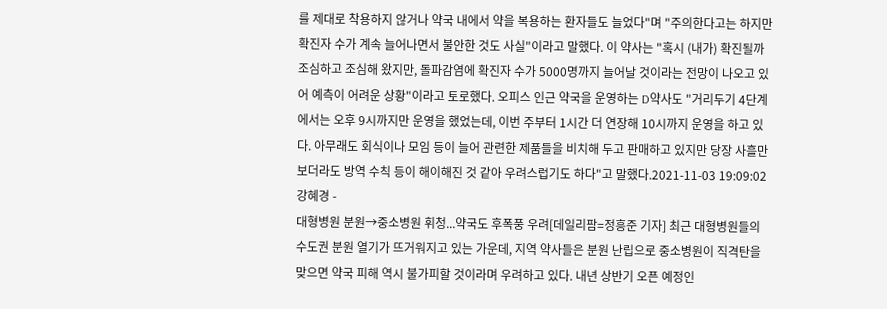를 제대로 착용하지 않거나 약국 내에서 약을 복용하는 환자들도 늘었다"며 "주의한다고는 하지만 확진자 수가 계속 늘어나면서 불안한 것도 사실"이라고 말했다. 이 약사는 "혹시 (내가) 확진될까 조심하고 조심해 왔지만, 돌파감염에 확진자 수가 5000명까지 늘어날 것이라는 전망이 나오고 있어 예측이 어려운 상황"이라고 토로했다. 오피스 인근 약국을 운영하는 D약사도 "거리두기 4단계에서는 오후 9시까지만 운영을 했었는데, 이번 주부터 1시간 더 연장해 10시까지 운영을 하고 있다. 아무래도 회식이나 모임 등이 늘어 관련한 제품들을 비치해 두고 판매하고 있지만 당장 사흘만 보더라도 방역 수칙 등이 해이해진 것 같아 우려스럽기도 하다"고 말했다.2021-11-03 19:09:02강혜경 -
대형병원 분원→중소병원 휘청...약국도 후폭풍 우려[데일리팜=정흥준 기자] 최근 대형병원들의 수도권 분원 열기가 뜨거워지고 있는 가운데, 지역 약사들은 분원 난립으로 중소병원이 직격탄을 맞으면 약국 피해 역시 불가피할 것이라며 우려하고 있다. 내년 상반기 오픈 예정인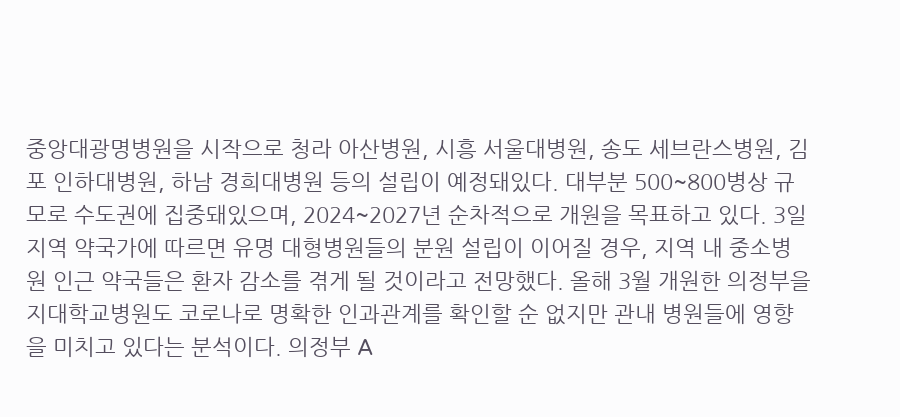중앙대광명병원을 시작으로 청라 아산병원, 시흥 서울대병원, 송도 세브란스병원, 김포 인하대병원, 하남 경희대병원 등의 설립이 예정돼있다. 대부분 500~800병상 규모로 수도권에 집중돼있으며, 2024~2027년 순차적으로 개원을 목표하고 있다. 3일 지역 약국가에 따르면 유명 대형병원들의 분원 설립이 이어질 경우, 지역 내 중소병원 인근 약국들은 환자 감소를 겪게 될 것이라고 전망했다. 올해 3월 개원한 의정부을지대학교병원도 코로나로 명확한 인과관계를 확인할 순 없지만 관내 병원들에 영향을 미치고 있다는 분석이다. 의정부 A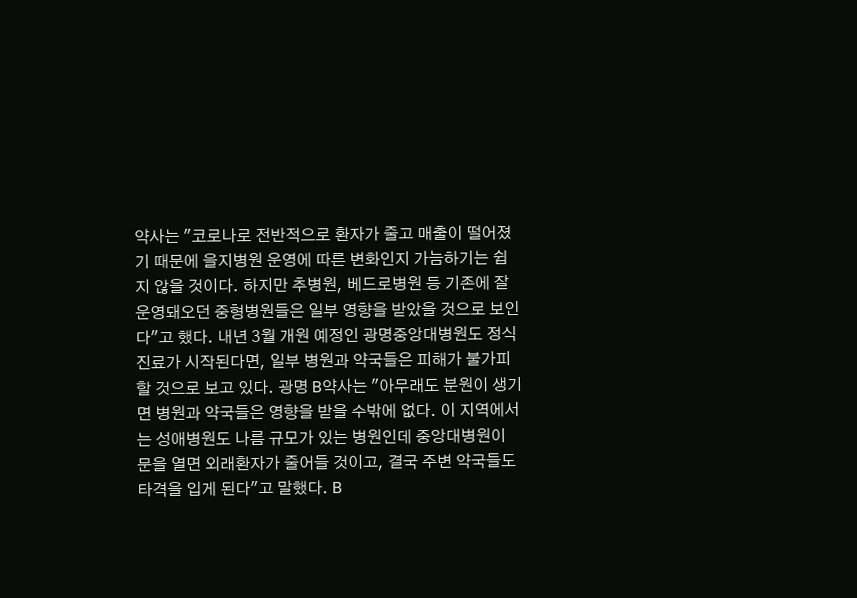약사는 "코로나로 전반적으로 환자가 줄고 매출이 떨어졌기 때문에 을지병원 운영에 따른 변화인지 가늠하기는 쉽지 않을 것이다. 하지만 추병원, 베드로병원 등 기존에 잘 운영돼오던 중형병원들은 일부 영향을 받았을 것으로 보인다"고 했다. 내년 3월 개원 예정인 광명중앙대병원도 정식 진료가 시작된다면, 일부 병원과 약국들은 피해가 불가피할 것으로 보고 있다. 광명 B약사는 "아무래도 분원이 생기면 병원과 약국들은 영향을 받을 수밖에 없다. 이 지역에서는 성애병원도 나름 규모가 있는 병원인데 중앙대병원이 문을 열면 외래환자가 줄어들 것이고, 결국 주변 약국들도 타격을 입게 된다"고 말했다. B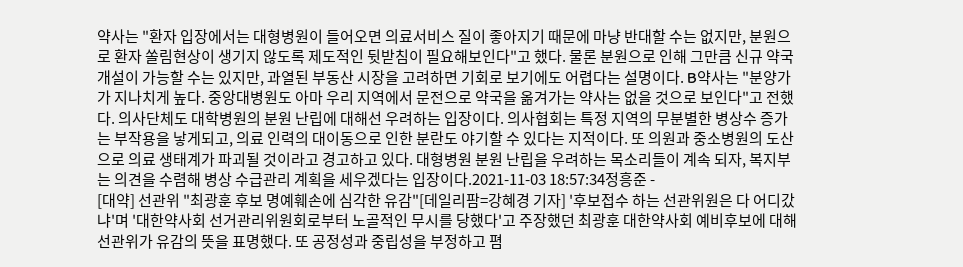약사는 "환자 입장에서는 대형병원이 들어오면 의료서비스 질이 좋아지기 때문에 마냥 반대할 수는 없지만, 분원으로 환자 쏠림현상이 생기지 않도록 제도적인 뒷받침이 필요해보인다"고 했다. 물론 분원으로 인해 그만큼 신규 약국 개설이 가능할 수는 있지만, 과열된 부동산 시장을 고려하면 기회로 보기에도 어렵다는 설명이다. B약사는 "분양가가 지나치게 높다. 중앙대병원도 아마 우리 지역에서 문전으로 약국을 옮겨가는 약사는 없을 것으로 보인다"고 전했다. 의사단체도 대학병원의 분원 난립에 대해선 우려하는 입장이다. 의사협회는 특정 지역의 무분별한 병상수 증가는 부작용을 낳게되고, 의료 인력의 대이동으로 인한 분란도 야기할 수 있다는 지적이다. 또 의원과 중소병원의 도산으로 의료 생태계가 파괴될 것이라고 경고하고 있다. 대형병원 분원 난립을 우려하는 목소리들이 계속 되자, 복지부는 의견을 수렴해 병상 수급관리 계획을 세우겠다는 입장이다.2021-11-03 18:57:34정흥준 -
[대약] 선관위 "최광훈 후보 명예훼손에 심각한 유감"[데일리팜=강혜경 기자] '후보접수 하는 선관위원은 다 어디갔냐'며 '대한약사회 선거관리위원회로부터 노골적인 무시를 당했다'고 주장했던 최광훈 대한약사회 예비후보에 대해 선관위가 유감의 뜻을 표명했다. 또 공정성과 중립성을 부정하고 폄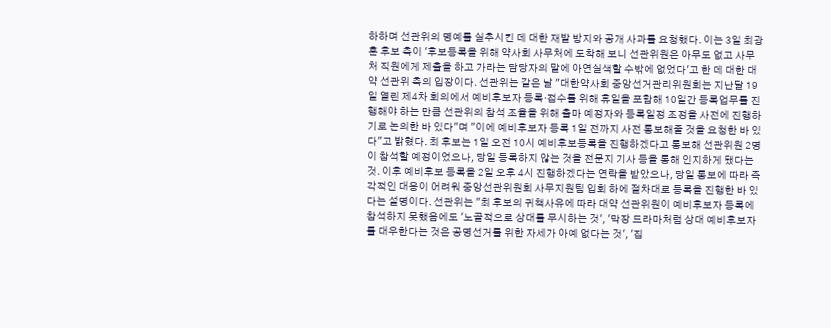하하며 선관위의 명예를 실추시킨 데 대한 재발 방지와 공개 사과를 요청했다. 이는 3일 최광훈 후보 측이 '후보등록을 위해 약사회 사무처에 도착해 보니 선관위원은 아무도 없고 사무처 직원에게 제출을 하고 가라는 담당자의 말에 아연실색할 수밖에 없었다'고 한 데 대한 대약 선관위 측의 입장이다. 선관위는 같은 날 "대한약사회 중앙선거관리위원회는 지난달 19일 열린 제4차 회의에서 예비후보자 등록·접수를 위해 휴일을 포함해 10일간 등록업무를 진행해야 하는 만큼 선관위의 참석 조율을 위해 출마 예정자와 등록일정 조정을 사전에 진행하기로 논의한 바 있다"며 "이에 예비후보자 등록 1일 전까지 사전 통보해줄 것을 요청한 바 있다"고 밝혔다. 최 후보는 1일 오전 10시 예비후보등록을 진행하겠다고 통보해 선관위원 2명이 참석할 예정이었으나, 당일 등록하지 않는 것을 전문지 기사 등을 통해 인지하게 됐다는 것. 이후 예비후보 등록을 2일 오후 4시 진행하겠다는 연락을 받았으나, 당일 통보에 따라 즉각적인 대응이 어려워 중앙선관위원회 사무지원팀 입회 하에 절차대로 등록을 진행한 바 있다는 설명이다. 선관위는 "최 후보의 귀책사유에 따라 대약 선관위원이 예비후보자 등록에 참석하지 못했음에도 '노골적으로 상대를 무시하는 것', '막장 드라마처럼 상대 예비후보자를 대우한다는 것은 공명선거를 위한 자세가 아예 없다는 것', '집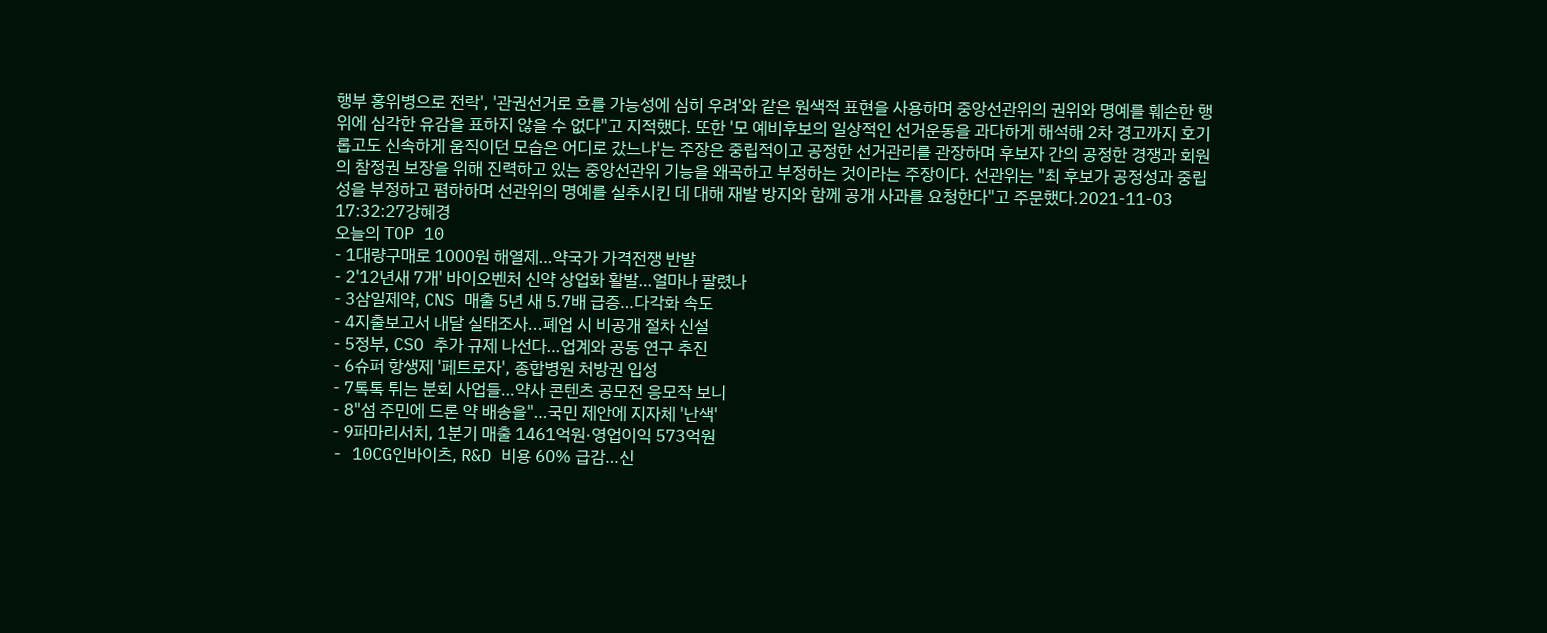행부 홍위병으로 전락', '관권선거로 흐를 가능성에 심히 우려'와 같은 원색적 표현을 사용하며 중앙선관위의 권위와 명예를 훼손한 행위에 심각한 유감을 표하지 않을 수 없다"고 지적했다. 또한 '모 예비후보의 일상적인 선거운동을 과다하게 해석해 2차 경고까지 호기롭고도 신속하게 움직이던 모습은 어디로 갔느냐'는 주장은 중립적이고 공정한 선거관리를 관장하며 후보자 간의 공정한 경쟁과 회원의 참정권 보장을 위해 진력하고 있는 중앙선관위 기능을 왜곡하고 부정하는 것이라는 주장이다. 선관위는 "최 후보가 공정성과 중립성을 부정하고 폄하하며 선관위의 명예를 실추시킨 데 대해 재발 방지와 함께 공개 사과를 요청한다"고 주문했다.2021-11-03 17:32:27강혜경
오늘의 TOP 10
- 1대량구매로 1000원 해열제…약국가 가격전쟁 반발
- 2'12년새 7개' 바이오벤처 신약 상업화 활발…얼마나 팔렸나
- 3삼일제약, CNS 매출 5년 새 5.7배 급증…다각화 속도
- 4지출보고서 내달 실태조사...폐업 시 비공개 절차 신설
- 5정부, CSO 추가 규제 나선다…업계와 공동 연구 추진
- 6슈퍼 항생제 '페트로자', 종합병원 처방권 입성
- 7톡톡 튀는 분회 사업들…약사 콘텐츠 공모전 응모작 보니
- 8"섬 주민에 드론 약 배송을"…국민 제안에 지자체 '난색'
- 9파마리서치, 1분기 매출 1461억원·영업이익 573억원
- 10CG인바이츠, R&D 비용 60% 급감…신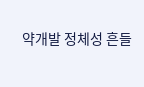약개발 정체성 흔들